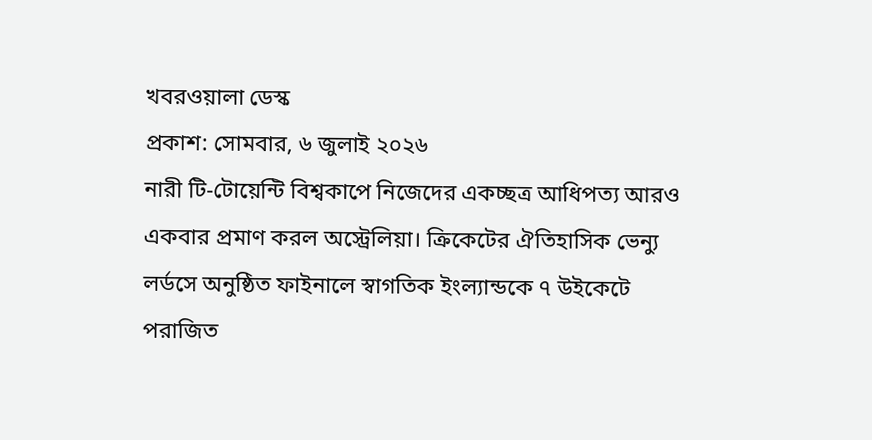খবরওয়ালা ডেস্ক
প্রকাশ: সোমবার, ৬ জুলাই ২০২৬
নারী টি-টোয়েন্টি বিশ্বকাপে নিজেদের একচ্ছত্র আধিপত্য আরও একবার প্রমাণ করল অস্ট্রেলিয়া। ক্রিকেটের ঐতিহাসিক ভেন্যু লর্ডসে অনুষ্ঠিত ফাইনালে স্বাগতিক ইংল্যান্ডকে ৭ উইকেটে পরাজিত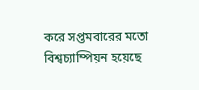করে সপ্তমবারের মতো বিশ্বচ্যাম্পিয়ন হয়েছে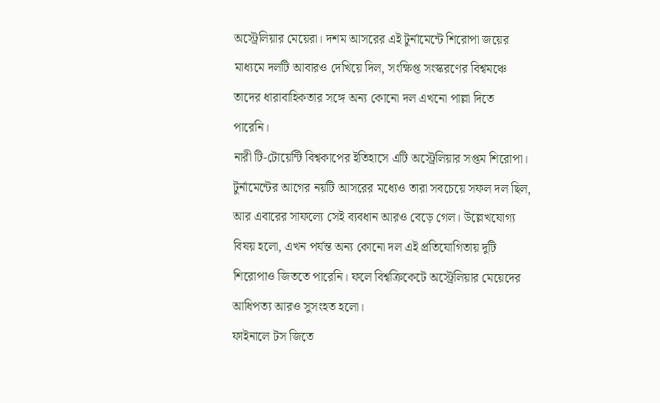অস্ট্রেলিয়ার মেয়েরা। দশম আসরের এই টুর্নামেন্টে শিরোপা জয়ের মাধ্যমে দলটি আবারও দেখিয়ে দিল, সংক্ষিপ্ত সংস্করণের বিশ্বমঞ্চে তাদের ধারাবাহিকতার সঙ্গে অন্য কোনো দল এখনো পাল্লা দিতে পারেনি।
নারী টি-টোয়েন্টি বিশ্বকাপের ইতিহাসে এটি অস্ট্রেলিয়ার সপ্তম শিরোপা। টুর্নামেন্টের আগের নয়টি আসরের মধ্যেও তারা সবচেয়ে সফল দল ছিল, আর এবারের সাফল্যে সেই ব্যবধান আরও বেড়ে গেল। উল্লেখযোগ্য বিষয় হলো, এখন পর্যন্ত অন্য কোনো দল এই প্রতিযোগিতায় দুটি শিরোপাও জিততে পারেনি। ফলে বিশ্বক্রিকেটে অস্ট্রেলিয়ার মেয়েদের আধিপত্য আরও সুসংহত হলো।
ফাইনালে টস জিতে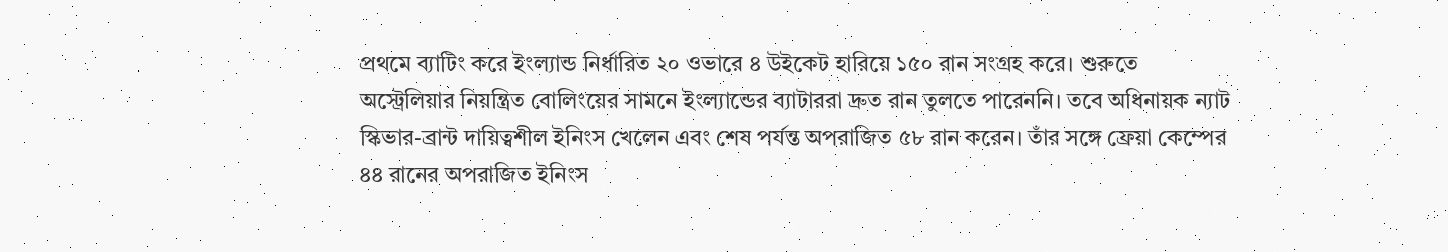প্রথমে ব্যাটিং করে ইংল্যান্ড নির্ধারিত ২০ ওভারে ৪ উইকেট হারিয়ে ১৫০ রান সংগ্রহ করে। শুরুতে অস্ট্রেলিয়ার নিয়ন্ত্রিত বোলিংয়ের সামনে ইংল্যান্ডের ব্যাটাররা দ্রুত রান তুলতে পারেননি। তবে অধিনায়ক ন্যাট স্কিভার-ব্রান্ট দায়িত্বশীল ইনিংস খেলেন এবং শেষ পর্যন্ত অপরাজিত ৫৮ রান করেন। তাঁর সঙ্গে ফ্রেয়া কেম্পের ৪৪ রানের অপরাজিত ইনিংস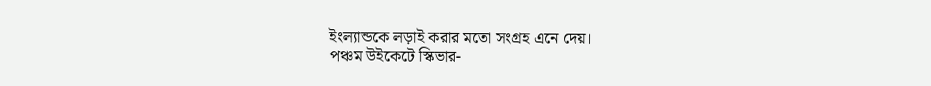ইংল্যান্ডকে লড়াই করার মতো সংগ্রহ এনে দেয়।
পঞ্চম উইকেটে স্কিভার-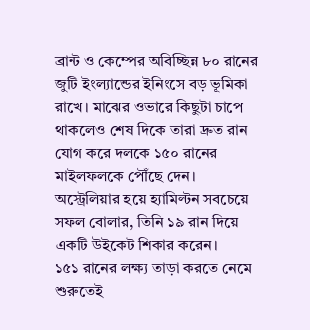ব্রান্ট ও কেম্পের অবিচ্ছিন্ন ৮০ রানের জুটি ইংল্যান্ডের ইনিংসে বড় ভূমিকা রাখে। মাঝের ওভারে কিছুটা চাপে থাকলেও শেষ দিকে তারা দ্রুত রান যোগ করে দলকে ১৫০ রানের মাইলফলকে পৌঁছে দেন। অস্ট্রেলিয়ার হয়ে হ্যামিল্টন সবচেয়ে সফল বোলার, তিনি ১৯ রান দিয়ে একটি উইকেট শিকার করেন।
১৫১ রানের লক্ষ্য তাড়া করতে নেমে শুরুতেই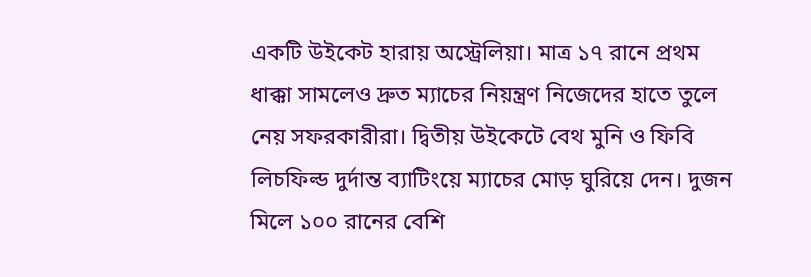একটি উইকেট হারায় অস্ট্রেলিয়া। মাত্র ১৭ রানে প্রথম ধাক্কা সামলেও দ্রুত ম্যাচের নিয়ন্ত্রণ নিজেদের হাতে তুলে নেয় সফরকারীরা। দ্বিতীয় উইকেটে বেথ মুনি ও ফিবি লিচফিল্ড দুর্দান্ত ব্যাটিংয়ে ম্যাচের মোড় ঘুরিয়ে দেন। দুজন মিলে ১০০ রানের বেশি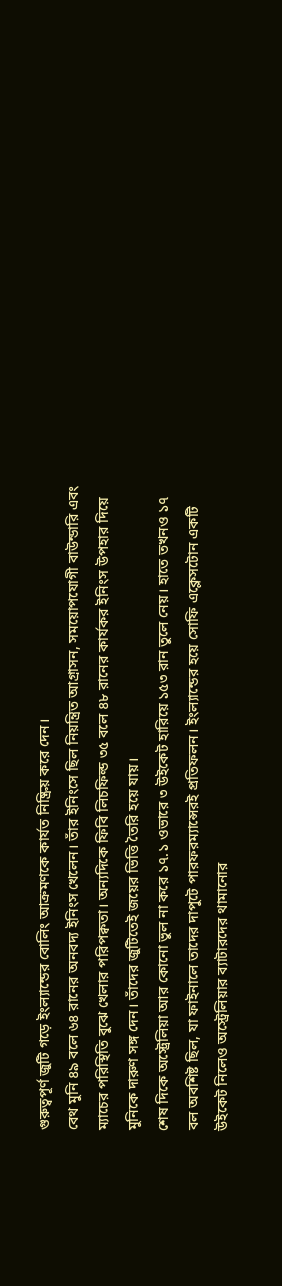গুরুত্বপূর্ণ জুটি গড়ে ইংল্যান্ডের বোলিং আক্রমণকে কার্যত নিষ্ক্রিয় করে দেন।
বেথ মুনি ৪৯ বলে ৬৪ রানের অনবদ্য ইনিংস খেলেন। তাঁর ইনিংসে ছিল নিয়ন্ত্রিত আগ্রাসন, সময়োপযোগী বাউন্ডারি এবং ম্যাচের পরিস্থিতি বুঝে খেলার পরিপক্বতা। অন্যদিকে ফিবি লিচফিল্ড ৩৫ বলে ৪৮ রানের কার্যকর ইনিংস উপহার দিয়ে মুনিকে দারুণ সঙ্গ দেন। তাঁদের জুটিতেই জয়ের ভিত্তি তৈরি হয়ে যায়।
শেষ দিকে অস্ট্রেলিয়া আর কোনো ভুল না করে ১৭.১ ওভারে ৩ উইকেট হারিয়ে ১৫৩ রান তুলে নেয়। হাতে তখনও ১৭ বল অবশিষ্ট ছিল, যা ফাইনালে তাদের দাপুটে পারফরম্যান্সেরই প্রতিফলন। ইংল্যান্ডের হয়ে সোফি এক্লেসটোন একটি উইকেট নিলেও অস্ট্রেলিয়ার ব্যাটারদের থামানোর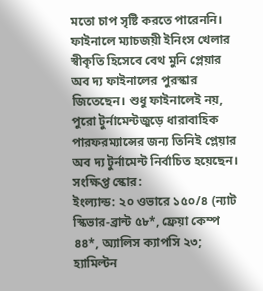মতো চাপ সৃষ্টি করতে পারেননি।
ফাইনালে ম্যাচজয়ী ইনিংস খেলার স্বীকৃতি হিসেবে বেথ মুনি প্লেয়ার অব দ্য ফাইনালের পুরস্কার জিতেছেন। শুধু ফাইনালেই নয়, পুরো টুর্নামেন্টজুড়ে ধারাবাহিক পারফরম্যান্সের জন্য তিনিই প্লেয়ার অব দ্য টুর্নামেন্ট নির্বাচিত হয়েছেন।
সংক্ষিপ্ত স্কোর:
ইংল্যান্ড: ২০ ওভারে ১৫০/৪ (ন্যাট স্কিভার-ব্রান্ট ৫৮*, ফ্রেয়া কেম্প ৪৪*, অ্যালিস ক্যাপসি ২৩; হ্যামিল্টন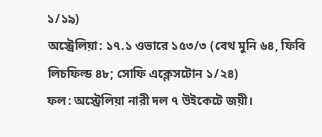১/১৯)
অস্ট্রেলিয়া: ১৭.১ ওভারে ১৫৩/৩ (বেথ মুনি ৬৪, ফিবি লিচফিল্ড ৪৮; সোফি এক্লেসটোন ১/২৪)
ফল: অস্ট্রেলিয়া নারী দল ৭ উইকেটে জয়ী।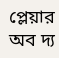প্লেয়ার অব দ্য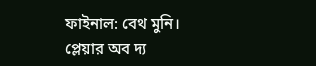ফাইনাল: বেথ মুনি।
প্লেয়ার অব দ্য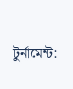টুর্নামেন্ট: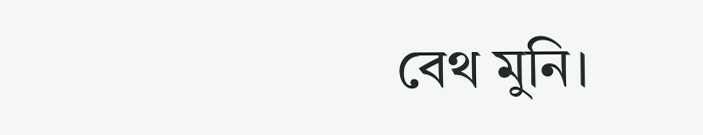বেথ মুনি।